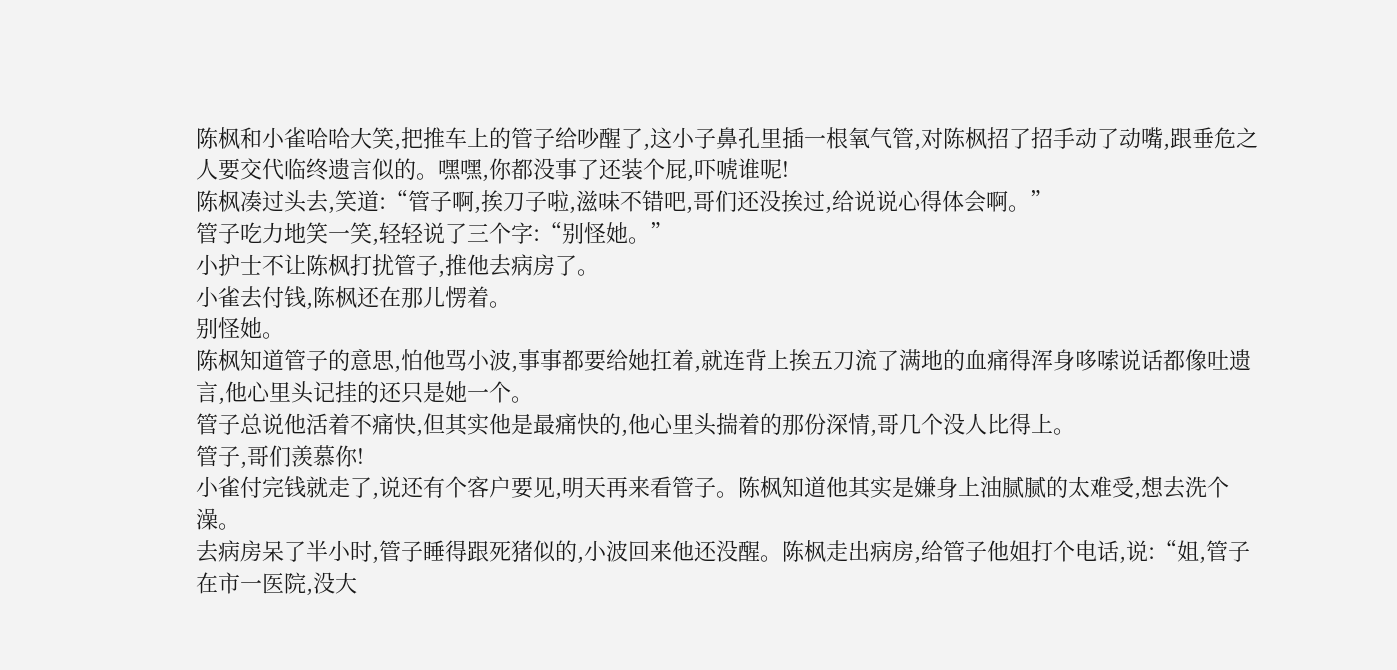陈枫和小雀哈哈大笑,把推车上的管子给吵醒了,这小子鼻孔里插一根氧气管,对陈枫招了招手动了动嘴,跟垂危之人要交代临终遗言似的。嘿嘿,你都没事了还装个屁,吓唬谁呢!
陈枫凑过头去,笑道:“管子啊,挨刀子啦,滋味不错吧,哥们还没挨过,给说说心得体会啊。”
管子吃力地笑一笑,轻轻说了三个字:“别怪她。”
小护士不让陈枫打扰管子,推他去病房了。
小雀去付钱,陈枫还在那儿愣着。
别怪她。
陈枫知道管子的意思,怕他骂小波,事事都要给她扛着,就连背上挨五刀流了满地的血痛得浑身哆嗦说话都像吐遗言,他心里头记挂的还只是她一个。
管子总说他活着不痛快,但其实他是最痛快的,他心里头揣着的那份深情,哥几个没人比得上。
管子,哥们羡慕你!
小雀付完钱就走了,说还有个客户要见,明天再来看管子。陈枫知道他其实是嫌身上油腻腻的太难受,想去洗个澡。
去病房呆了半小时,管子睡得跟死猪似的,小波回来他还没醒。陈枫走出病房,给管子他姐打个电话,说:“姐,管子在市一医院,没大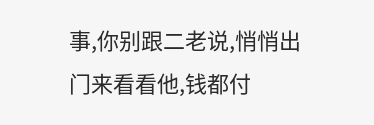事,你别跟二老说,悄悄出门来看看他,钱都付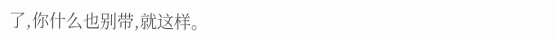了,你什么也别带,就这样。